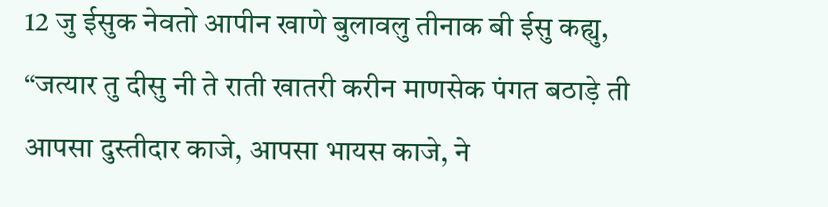12 जु ईसुक नेवतो आपीन खाणे बुलावलु तीनाक बी ईसु कह्यु, “जत्यार तु दीसु नी ते राती खातरी करीन माणसेक पंगत बठाड़े ती आपसा दुस्तीदार काजे, आपसा भायस काजे, ने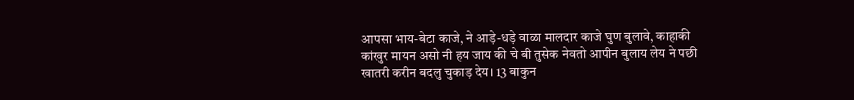आपसा भाय-बेटा काजे, ने आड़े-धड़े वाळा मालदार काजे घुण बुलावे, काहाकी कांखुर मायन असो नी हय जाय की चे बी तुसेक नेवतो आपीन बुलाय लेय ने पछी खातरी करीन बदलु चुकाड़ देय। 13 बाकुन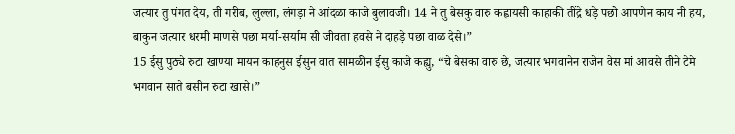जत्यार तु पंगत देय, ती गरीब, लुल्ला, लंगड़ा ने आंदळा काजे बुलावजी। 14 ने तु बेसकु वारु कह्वायसी काहाकी तींद्रे धड़े पछो आपणेन काय नी हय, बाकुन जत्यार धरमी माणसे पछा मर्या-सर्याम सी जीवता हवसे ने दाहड़े पछा वाळ देसे।”
15 ईसु पुठ्ये रुटा खाण्या मायन काहनुस ईसुन वात सामळीन ईसु काजे कह्यु, “चे बेसका वारु छे, जत्यार भगवानेन राजेन वेस मां आवसे तीने टेमे भगवान साते बसीन रुटा खासे।”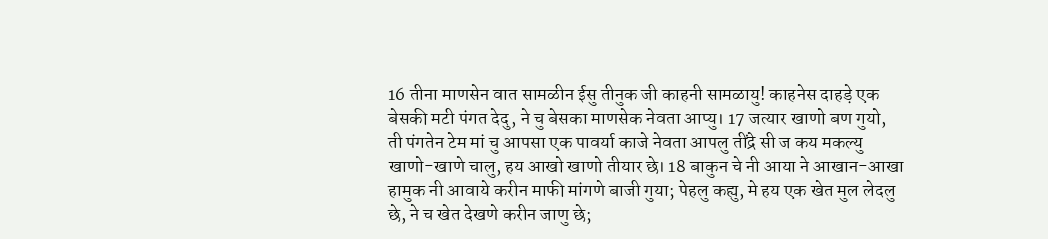16 तीना माणसेन वात सामळीन ईसु तीनुक जी काहनी सामळायु! काहनेस दाहड़े एक बेसकी मटी पंगत देदु, ने चु बेसका माणसेक नेवता आप्यु। 17 जत्यार खाणो बण गुयो, ती पंगतेन टेम मां चु आपसा एक पावर्या काजे नेवता आपलु तींद्रे सी ज कय मकल्यु खाणो-खाणे चालु, हय आखो खाणो तीयार छे। 18 बाकुन चे नी आया ने आखान-आखा हामुक नी आवाये करीन माफी मांगणे बाजी गुया; पेहलु कह्यु, मे हय एक खेत मुल लेदलु छे, ने च खेत देखणे करीन जाणु छे;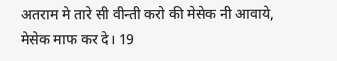अतराम मे तारे सी वीन्ती करो की मेसेक नी आवाये, मेसेक माफ कर दे। 19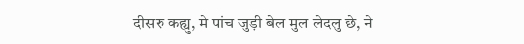दीसरु कह्यु, मे पांच जुड़ी बेल मुल लेदलु छे, ने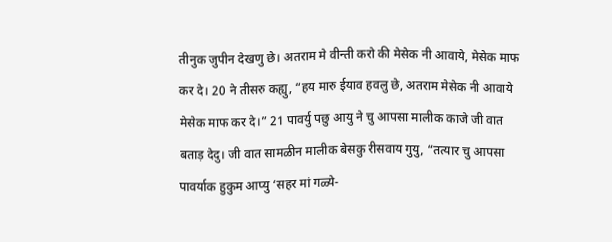तीनुक जुपीन देखणु छे। अतराम मे वीन्ती करो की मेसेक नी आवाये, मेसेक माफ कर दे। 20 ने तीसरु कह्यु, “हय मारु ईयाव हवलु छे, अतराम मेसेक नी आवाये मेसेक माफ कर दे।” 21 पावर्यु पछु आयु ने चु आपसा मालीक काजे जी वात बताड़ देदु। जी वात सामळीन मालीक बेसकु रीसवाय गुयु, “तत्यार चु आपसा पावर्याक हुकुम आप्यु ‘सहर मां गळ्ये-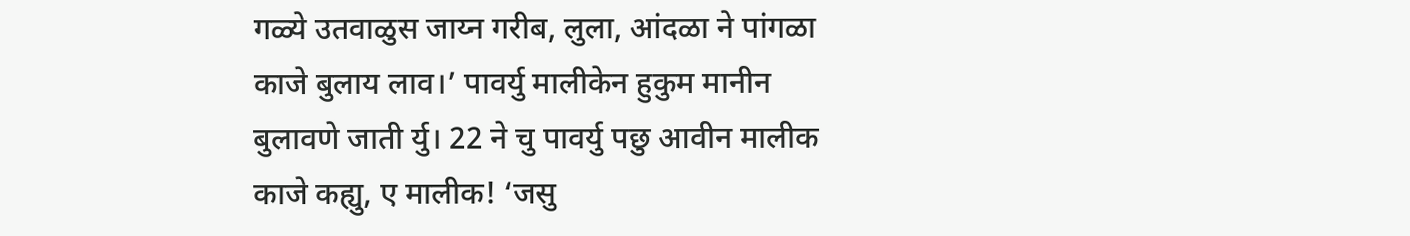गळ्ये उतवाळुस जाय्न गरीब, लुला, आंदळा ने पांगळा काजे बुलाय लाव।’ पावर्यु मालीकेन हुकुम मानीन बुलावणे जाती र्यु। 22 ने चु पावर्यु पछु आवीन मालीक काजे कह्यु, ए मालीक! ‘जसु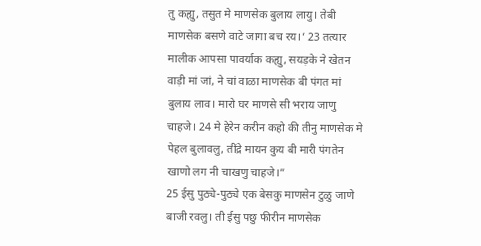तु कह्यु, तसुत मे माणसेक बुलाय लायु। तेबी माणसेक बसणे वाटे जागा बच रय।’ 23 तत्यार मालीक आपसा पावर्याक कह्यु, सयड़के ने खेतन वाड़ी मां जां, ने चां वाळा माणसेक बी पंगत मां बुलाय लाव। मारो घर माणसे सी भराय जाणु चाहजे। 24 मे हेरेन करीन कहो की तीनु माणसेक मे पेहल बुलावलु, तींद्रे मायन कुय बी मारी पंगतेन खाणो लग नी चाखणु चाहजे।”
25 ईसु पुठ्ये-पुठ्ये एक बेसकु माणसेन टुळु जाणे बाजी रवलु। ती ईसु पछु फीरीन माणसेक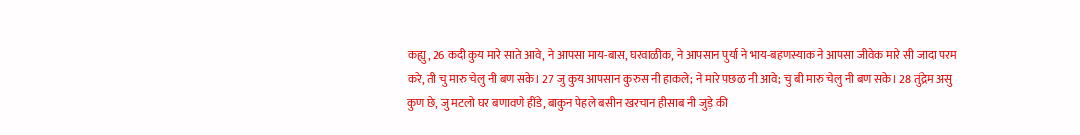कह्यु, 26 कदी कुय मारे साते आवे, ने आपसा माय-बास, घरवाळीक, ने आपसान पुर्या ने भाय-बहणस्याक ने आपसा जीवेक मारे सी जादा परम करे, ती चु मारु चेलु नी बण सके। 27 जु कुय आपसान कुरुस नी हाकले; ने मारे पछळ नी आवे; चु बी मारु चेलु नी बण सके। 28 तुंद्रेम असु कुण छे, जु मटलो घर बणावणे हींडे, बाकुन पेहले बसीन खरचान हीसाब नी जुड़े की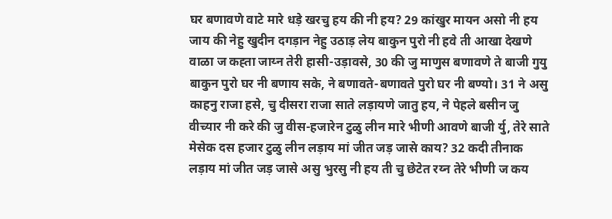घर बणावणे वाटे मारे धड़े खरचु हय की नी हय? 29 कांखुर मायन असो नी हय जाय की नेहु खुदीन दगड़ान नेहु उठाड़ लेय बाकुन पुरो नी हवे ती आखा देखणे वाळा ज कह्ता जाय्न तेरी हासी-उड़ावसे, 30 की जु माणुस बणावणे ते बाजी गुयु बाकुन पुरो घर नी बणाय सके, ने बणावते-बणावते पुरो घर नी बण्यो। 31 ने असु काहनु राजा हसे, चु दीसरा राजा साते लड़ायणे जातु हय, ने पेहले बसीन जु वीच्यार नी करे की जु वीस-हजारेन टुळु लीन मारे भीणी आवणे बाजी र्यु, तेरे साते मेसेक दस हजार टुळु लीन लड़ाय मां जीत जड़ जासे काय? 32 कदी तीनाक लड़ाय मां जीत जड़ जासे असु भुरसु नी हय ती चु छेटेत रय्न तेरे भीणी ज कय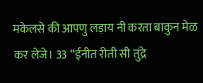मकेलसे की आपणु लड़ाय नी करता बाकुन मेळ कर लेजे। 33 “ईनीत रीती सी तुंद्रे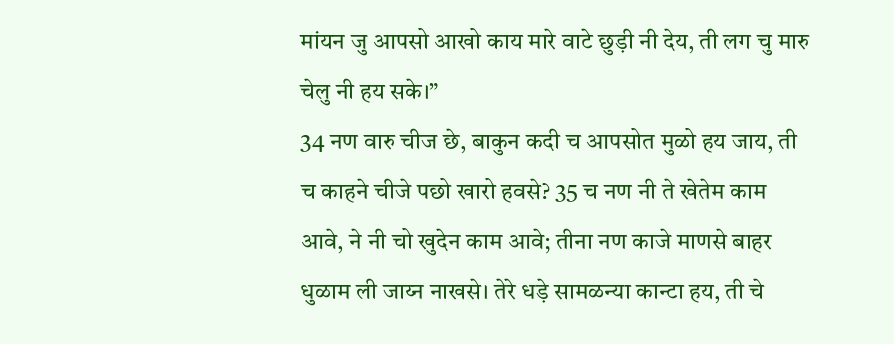मांयन जु आपसो आखो काय मारे वाटे छुड़ी नी देय, ती लग चु मारु चेलु नी हय सके।”
34 नण वारु चीज छे, बाकुन कदी च आपसोत मुळो हय जाय, ती च काहने चीजे पछो खारो हवसे? 35 च नण नी ते खेतेम काम आवे, ने नी चो खुदेन काम आवे; तीना नण काजे माणसे बाहर धुळाम ली जाय्न नाखसे। तेरे धड़े सामळन्या कान्टा हय, ती चे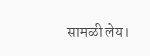सामळी लेय।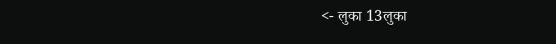<- लुका 13लुका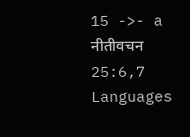15 ->- a नीतीवचन 25:6,7
Languages